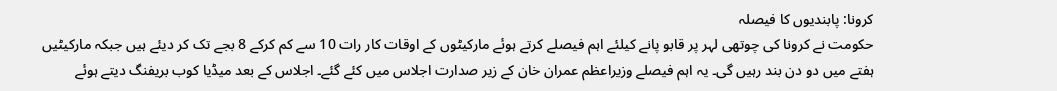کرونا: پابندیوں کا فیصلہ
حکومت نے کرونا کی چوتھی لہر پر قابو پانے کیلئے اہم فیصلے کرتے ہوئے مارکیٹوں کے اوقات کار رات 10 سے کم کرکے 8 بجے تک کر دیئے ہیں جبکہ مارکیٹیں ہفتے میں دو دن بند رہیں گی۔ یہ اہم فیصلے وزیراعظم عمران خان کے زیر صدارت اجلاس میں کئے گئے۔ اجلاس کے بعد میڈیا کوب بریفنگ دیتے ہوئے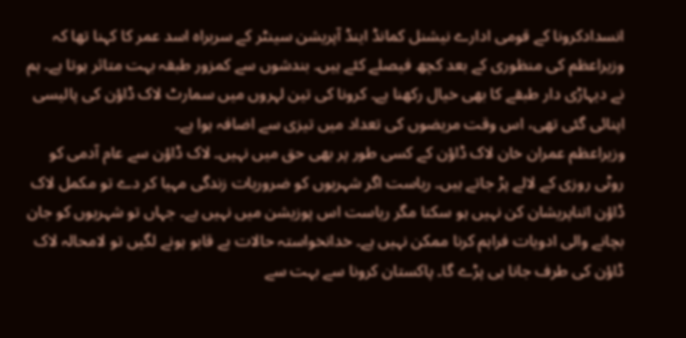انسدادکرونا کے قومی ادارے نیشنل کمانڈ اینڈ آپریشن سینٹر کے سربراہ اسد عمر کا کہنا تھا کہ وزیراعظم کی منظوری کے بعد کچھ فیصلے کئے ہیں۔ بندشوں سے کمزور طبقہ بہت متاثر ہوتا ہے۔ ہم نے دیہاڑی دار طبقے کا بھی خیال رکھنا ہے۔ کرونا کی تین لہروں میں سمارٹ لاک ڈاؤن کی پالیسی اپنائی گئی تھی، اس وقت مریضوں کی تعداد میں تیزی سے اضافہ ہوا ہے۔
وزیراعظم عمران خان لاک ڈاؤن کے کسی طور پر بھی حق میں نہیں۔ لاک ڈاؤن سے عام آدمی کو روٹی روزی کے لالے پڑ جاتے ہیں۔ ریاست اگر شہریوں کو ضروریات زندگی مہیا کر دے تو مکمل لاک ڈاؤن اتناپریشان کن نہیں ہو سکتا مگر ریاست اس پوزیشن میں نہیں ہے۔ جہاں تو شہریوں کو جان بچانے والی ادویات فراہم کرنا ممکن نہیں ہے۔ خدانخواستہ حالات بے قابو ہونے لگیں تو لامحالہ لاک ڈاؤن کی طرف جانا ہی پڑے گا۔ پاکستان کرونا سے بہت سے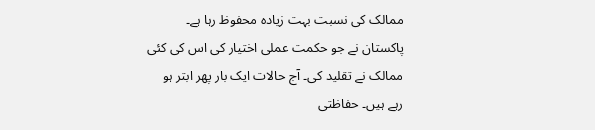ممالک کی نسبت بہت زیادہ محفوظ رہا ہے۔ پاکستان نے جو حکمت عملی اختیار کی اس کی کئی ممالک نے تقلید کی۔ آج حالات ایک بار پھر ابتر ہو رہے ہیں۔ حفاظتی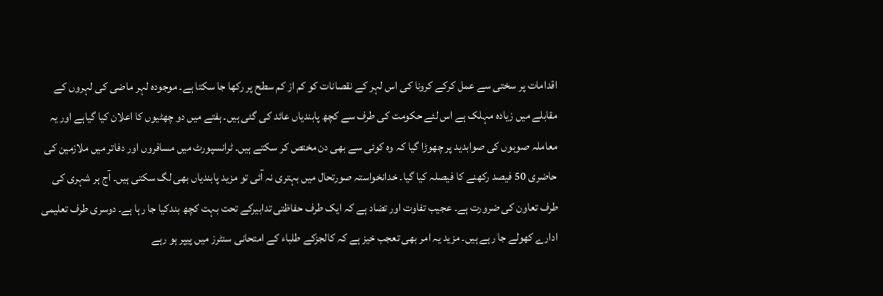اقدامات پر سختی سے عمل کرکے کرونا کی اس لہر کے نقصانات کو کم از کم سطح پر رکھا جا سکتا ہے۔ موجودہ لہر ماضی کی لہروں کے مقابلے میں زیادہ مہلک ہے اس لئے حکومت کی طرف سے کچھ پابندیاں عائد کی گئی ہیں۔ ہفتے میں دو چھٹیوں کا اعلان کیا گیاہے اور یہ معاملہ صوبوں کی صوابدید پر چھوڑا گیا کہ وہ کوئی سے بھی دن مختص کر سکتے ہیں۔ ٹرانسپورٹ میں مسافروں اور دفاتر میں ملازمین کی حاضری 50 فیصد رکھنے کا فیصلہ کیا گیا۔ خدانخواستہ صورتحال میں بہتری نہ آئی تو مزید پابندیاں بھی لگ سکتی ہیں۔ آج ہر شہری کی طرف تعاون کی ضرورت ہے۔ عجیب تفاوت اور تضاد ہے کہ ایک طرف حفاظتی تدابیرکے تحت بہت کچھ بندکیا جا رہا ہے۔ دوسری طرف تعلیمی ادارے کھولے جا رہے ہیں۔ مزید یہ امر بھی تعجب خیز ہے کہ کالجزکے طلباء کے امتحانی سنٹرز میں پیپر ہو رہے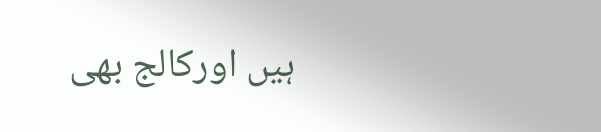ہیں اورکالج بھی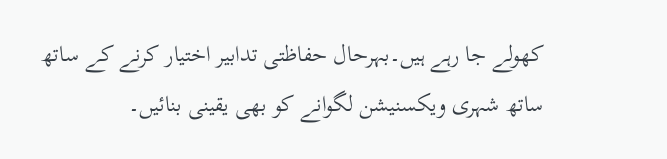کھولے جا رہے ہیں۔بہرحال حفاظتی تدابیر اختیار کرنے کے ساتھ ساتھ شہری ویکسنیشن لگوانے کو بھی یقینی بنائیں۔